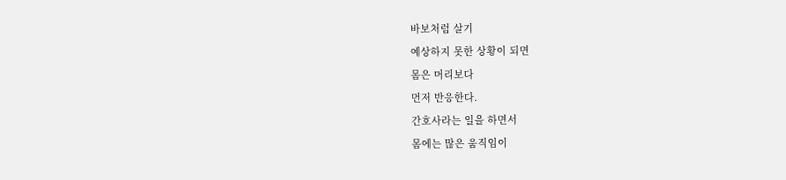바보처럼 살기
예상하지 못한 상황이 되면
몸은 머리보다
먼저 반응한다.
간호사라는 일을 하면서
몸에는 많은 움직임이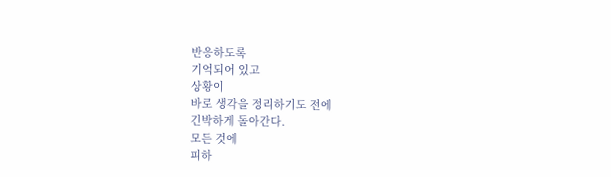반응하도록
기억되어 있고
상황이
바로 생각을 정리하기도 전에
긴박하게 돌아간다.
모든 것에
피하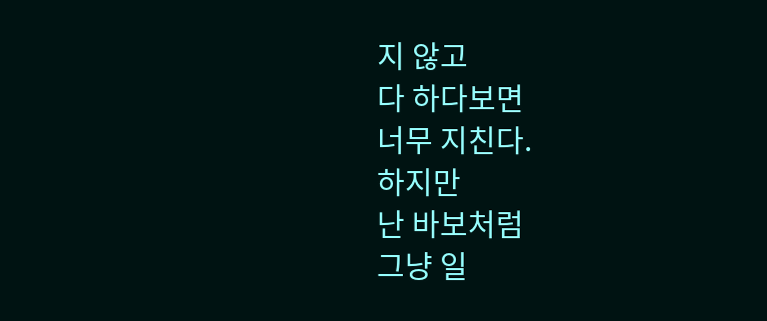지 않고
다 하다보면
너무 지친다.
하지만
난 바보처럼
그냥 일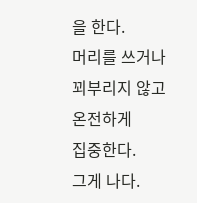을 한다.
머리를 쓰거나
꾀부리지 않고
온전하게
집중한다.
그게 나다.